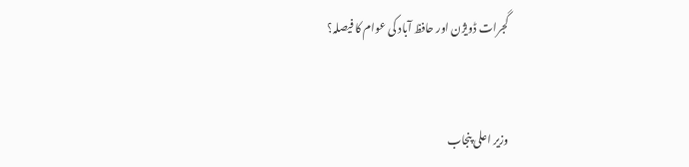گجرات ڈویژن اور حافظ آباد کی عوام کا فیصلہ؟


وزیر اعلی پنجاب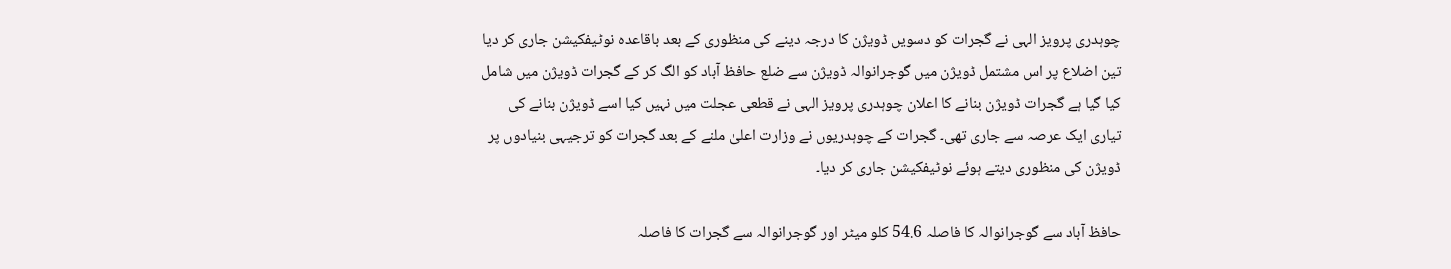چوہدری پرویز الہی نے گجرات کو دسویں ڈویژن کا درجہ دینے کی منظوری کے بعد باقاعدہ نوٹیفکیشن جاری کر دیا تین اضلاع پر اس مشتمل ڈویژن میں گوجرانوالہ ڈویژن سے ضلع حافظ آباد کو الگ کر کے گجرات ڈویژن میں شامل کیا گیا ہے گجرات ڈویژن بنانے کا اعلان چوہدری پرویز الہی نے قطعی عجلت میں نہیں کیا اسے ڈویژن بنانے کی تیاری ایک عرصہ سے جاری تھی۔ گجرات کے چوہدریوں نے وزارت اعلیٰ ملنے کے بعد گجرات کو ترجیہی بنیادوں پر ڈویژن کی منظوری دیتے ہوئے نوٹیفکیشن جاری کر دیا۔

حافظ آباد سے گوجرانوالہ کا فاصلہ 54.6 کلو میٹر اور گوجرانوالہ سے گجرات کا فاصلہ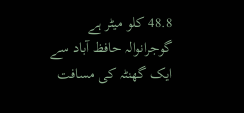48.8 کلو میٹر ہے گوجرانوالہ حافظ آباد سے ایک گھنٹہ کی مسافت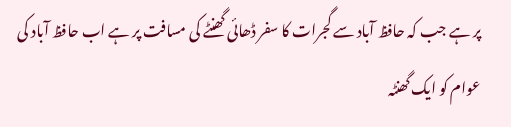پر ہے جب کہ حافظ آباد سے گجرات کا سفر ڈھائی گھنٹے کی مسافت پر ہے اب حافظ آباد کی عوام کو ایک گھنٹہ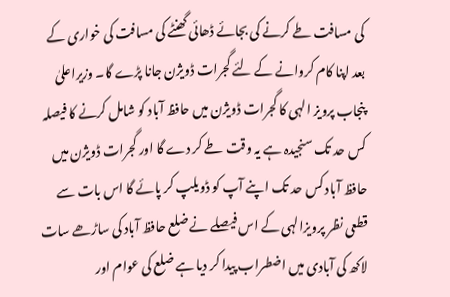کی مسافت طے کرنے کی بجائے ڈھائی گھنٹے کی مسافت کی خواری کے بعد اپنا کام کروانے کے لئے گجرات ڈویژن جانا پڑے گا۔ وزیراعلیٰ پنجاب پرویز الہی کا گجرات ڈویژن میں حافظ آباد کو شامل کرنے کا فیصلہ کس حد تک سنجیدہ ہے یہ وقت طے کر دے گا اور گجرات ڈویژن میں حافظ آباد کس حد تک اپنے آپ کو ڈویلپ کر پائے گا اس بات سے قطعی نظر پرویزالہی کے اس فیصلے نے ضلع حافظ آباد کی ساڑھے سات لاکھ کی آبادی میں اضطراب پیدا کر دیا ہے ضلع کی عوام اور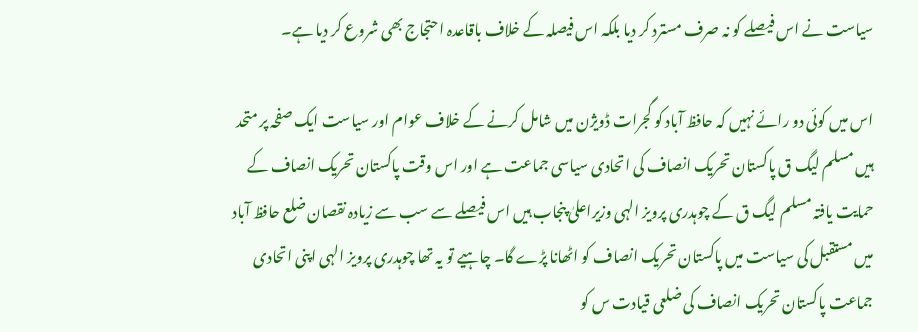سیاست نے اس فیصلے کو نہ صرف مسترد کر دیا بلکہ اس فیصلہ کے خلاف باقاعدہ احتجاج بھی شروع کر دیا ہے۔

اس میں کوئی دو رائے نہیں کہ حافظ آباد کو گجرات ڈویژن میں شامل کرنے کے خلاف عوام اور سیاست ایک صفحہ پر متحد ہیں مسلم لیگ ق پاکستان تحریک انصاف کی اتحادی سیاسی جماعت ہے اور اس وقت پاکستان تحریک انصاف کے حمایت یافتہ مسلم لیگ ق کے چوہدری پرویز الہی وزیراعلیٰ پنجاب ہیں اس فیصلے سے سب سے زیادہ نقصان ضلع حافظ آباد میں مستقبل کی سیاست میں پاکستان تحریک انصاف کو اٹھانا پڑے گا۔ چاہیے تو یہ تھا چوہدری پرویز الہی اپنی اتحادی جماعت پاکستان تحریک انصاف کی ضلعی قیادت س کو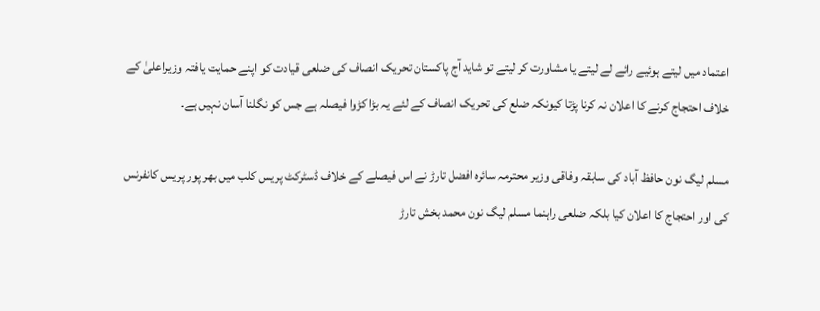اعتماد میں لیتے ہوئیے رائے لے لیتے یا مشاورت کر لیتے تو شاید آج پاکستان تحریک انصاف کی ضلعی قیادت کو اپنے حمایت یافتہ وزیراعلیٰ کے خلاف احتجاج کرنے کا اعلان نہ کرنا پڑتا کیونکہ ضلع کی تحریک انصاف کے لئے یہ بڑا کڑوا فیصلہ ہے جس کو نگلنا آسان نہیں ہے۔

مسلم لیگ نون حافظ آباد کی سابقہ وفاقی وزیر محترمہ سائرہ افضل تارڑ نے اس فیصلے کے خلاف ڈسٹرکٹ پریس کلب میں بھر پور پریس کانفرنس کی اور احتجاج کا اعلان کیا بلکہ ضلعی راہنما مسلم لیگ نون محمد بخش تارڑ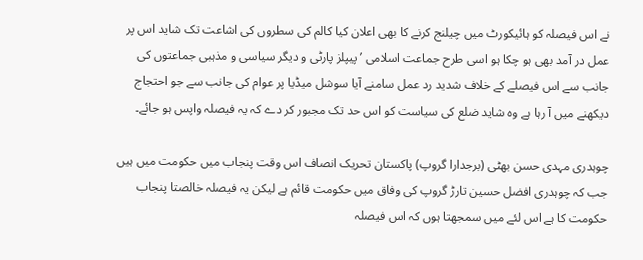نے اس فیصلہ کو ہائیکورٹ میں چیلنج کرنے کا بھی اعلان کیا کالم کی سطروں کی اشاعت تک شاید اس پر عمل در آمد بھی ہو چکا ہو اسی طرح جماعت اسلامی ’پیپلز پارٹی و دیگر سیاسی و مذہبی جماعتوں کی جانب سے اس فیصلے کے خلاف شدید رد عمل سامنے آیا سوشل میڈیا پر عوام کی جانب سے جو احتجاج دیکھنے میں آ رہا ہے وہ شاید ضلع کی سیاست کو اس حد تک مجبور کر دے کہ یہ فیصلہ واپس ہو جائے۔

چوہدری مہدی حسن بھٹی (برجدارا گروپ) پاکستان تحریک انصاف اس وقت پنجاب میں حکومت میں ہیں جب کہ چوہدری افضل حسین تارڑ گروپ کی وفاق میں حکومت قائم ہے لیکن یہ فیصلہ خالصتا پنجاب حکومت کا ہے اس لئے میں سمجھتا ہوں کہ اس فیصلہ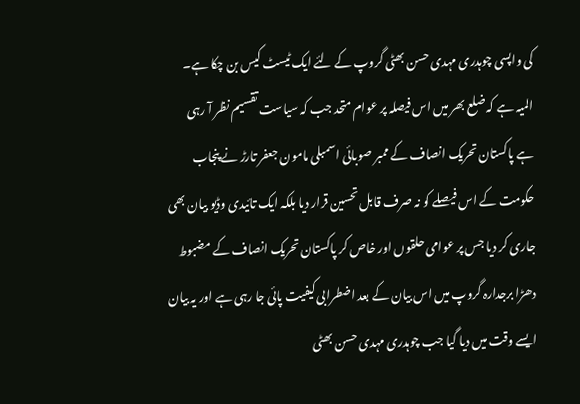کی واپسی چوہدری مہدی حسن بھٹی گروپ کے لئے ایک ٹیسٹ کیس بن چکا ہے۔ المیہ ہے کہ ضلع بھر میں اس فیصلہ پر عوام متحد جب کہ سیاست تقسیم نظر آ رہی ہے پاکستان تحریک انصاف کے ممبر صوبائی اسمبلی مامون جعفر تارڑ نے پنجاب حکومت کے اس فیصلے کو نہ صرف قابل تحسین قرار دیا بلکہ ایک تائیدی وڈیو بیان بھی جاری کر دیا جس پر عوامی حلقوں اور خاص کر پاکستان تحریک انصاف کے مضبوط دھڑا برجدارہ گروپ میں اس بیان کے بعد اضطرابی کیفیت پائی جا رہی ہے اور یہ بیان ایسے وقت میں دیا گیا جب چوہدری مہدی حسن بھٹی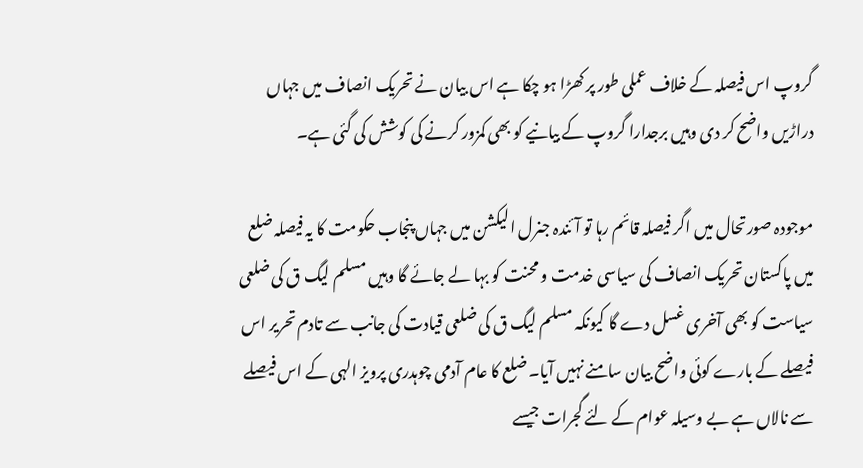گروپ اس فیصلہ کے خلاف عملی طور پر کھڑا ہو چکا ہے اس بیان نے تحریک انصاف میں جہاں دراڑیں واضح کر دی وہیں برجدارا گروپ کے بیانیے کو بھی کمزور کرنے کی کوشش کی گئی ہے۔

موجودہ صورتحال میں اگر فیصلہ قائم رہا تو آئندہ جنرل الیکشن میں جہاں پنجاب حکومت کا یہ فیصلہ ضلع میں پاکستان تحریک انصاف کی سیاسی خدمت و محنت کو بہا لے جائے گا وہیں مسلم لیگ ق کی ضلعی سیاست کو بھی آخری غسل دے گا کیونکہ مسلم لیگ ق کی ضلعی قیادت کی جانب سے تادم تحریر اس فیصلے کے بارے کوئی واضح بیان سامنے نہیں آیا۔ ضلع کا عام آدمی چوہدری پرویز الہی کے اس فیصلے سے نالاں ہے بے وسیلہ عوام کے لئے گجرات جیسے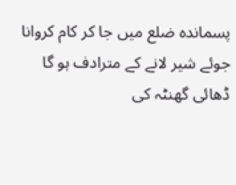پسماندہ ضلع میں جا کر کام کروانا جوئے شیر لانے کے مترادف ہو گا ڈھائی گھنٹہ کی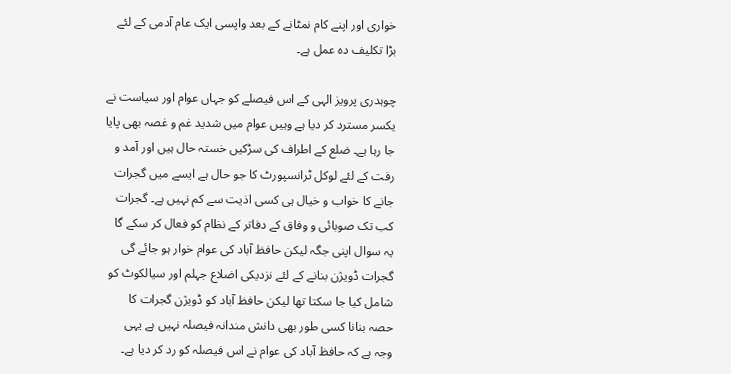خواری اور اپنے کام نمٹانے کے بعد واپسی ایک عام آدمی کے لئے بڑا تکلیف دہ عمل ہے۔

چوہدری پرویز الہی کے اس فیصلے کو جہاں عوام اور سیاست نے یکسر مسترد کر دیا ہے وہیں عوام میں شدید غم و غصہ بھی پایا جا رہا ہے۔ ضلع کے اطراف کی سڑکیں خستہ حال ہیں اور آمد و رفت کے لئے لوکل ٹرانسپورٹ کا جو حال ہے ایسے میں گجرات جانے کا خواب و خیال ہی کسی اذیت سے کم نہیں ہے۔ گجرات کب تک صوبائی و وفاق کے دفاتر کے نظام کو فعال کر سکے گا یہ سوال اپنی جگہ لیکن حافظ آباد کی عوام خوار ہو جائے گی گجرات ڈویژن بنانے کے لئے نزدیکی اضلاع جہلم اور سیالکوٹ کو شامل کیا جا سکتا تھا لیکن حافظ آباد کو ڈویژن گجرات کا حصہ بنانا کسی طور بھی دانش مندانہ فیصلہ نہیں ہے یہی وجہ ہے کہ حافظ آباد کی عوام نے اس فیصلہ کو رد کر دیا ہے۔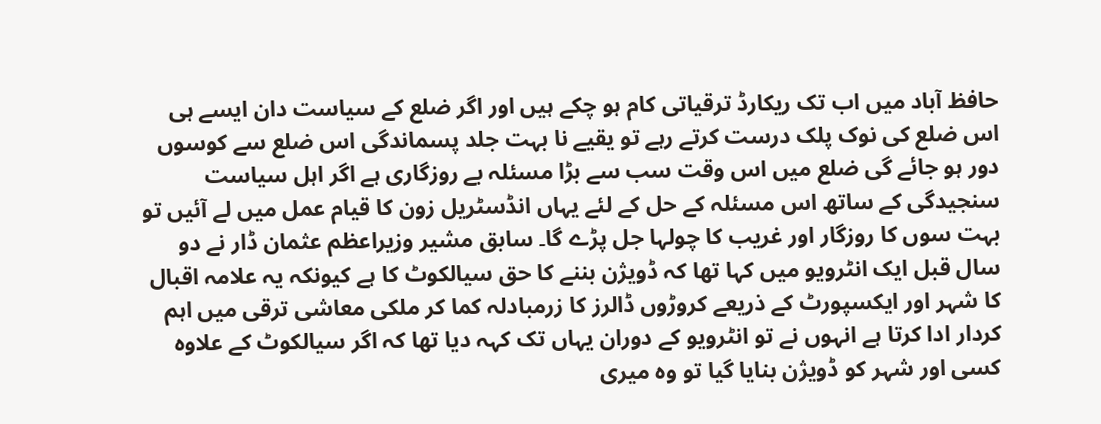حافظ آباد میں اب تک ریکارڈ ترقیاتی کام ہو چکے ہیں اور اگر ضلع کے سیاست دان ایسے ہی اس ضلع کی نوک پلک درست کرتے رہے تو یقیے نا بہت جلد پسماندگی اس ضلع سے کوسوں دور ہو جائے گی ضلع میں اس وقت سب سے بڑا مسئلہ بے روزگاری ہے اگر اہل سیاست سنجیدگی کے ساتھ اس مسئلہ کے حل کے لئے یہاں انڈسٹریل زون کا قیام عمل میں لے آئیں تو بہت سوں کا روزگار اور غریب کا چولہا جل پڑے گا۔ سابق مشیر وزیراعظم عثمان ڈار نے دو سال قبل ایک انٹرویو میں کہا تھا کہ ڈویژن بننے کا حق سیالکوٹ کا ہے کیونکہ یہ علامہ اقبال کا شہر اور ایکسپورٹ کے ذریعے کروڑوں ڈالرز کا زرمبادلہ کما کر ملکی معاشی ترقی میں اہم کردار ادا کرتا ہے انہوں نے تو انٹرویو کے دوران یہاں تک کہہ دیا تھا کہ اگر سیالکوٹ کے علاوہ کسی اور شہر کو ڈویژن بنایا گیا تو وہ میری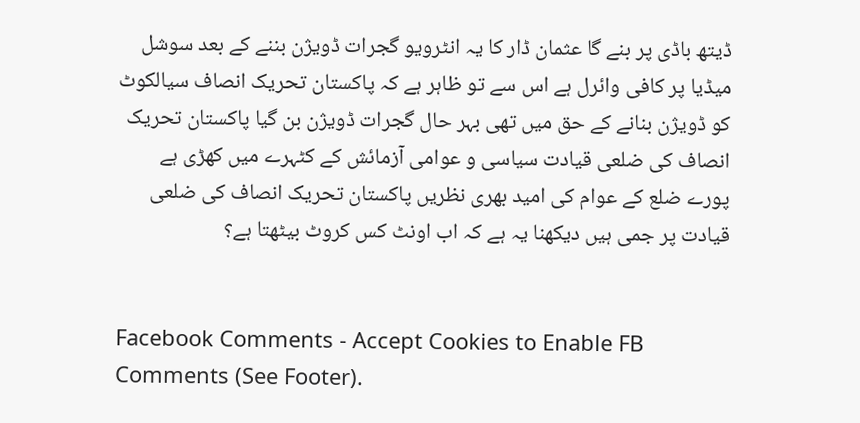ڈیتھ باڈی پر بنے گا عثمان ڈار کا یہ انٹرویو گجرات ڈویژن بننے کے بعد سوشل میڈیا پر کافی وائرل ہے اس سے تو ظاہر ہے کہ پاکستان تحریک انصاف سیالکوٹ کو ڈویژن بنانے کے حق میں تھی بہر حال گجرات ڈویژن بن گیا پاکستان تحریک انصاف کی ضلعی قیادت سیاسی و عوامی آزمائش کے کٹہرے میں کھڑی ہے پورے ضلع کے عوام کی امید بھری نظریں پاکستان تحریک انصاف کی ضلعی قیادت پر جمی ہیں دیکھنا یہ ہے کہ اب اونٹ کس کروٹ بیٹھتا ہے؟


Facebook Comments - Accept Cookies to Enable FB Comments (See Footer).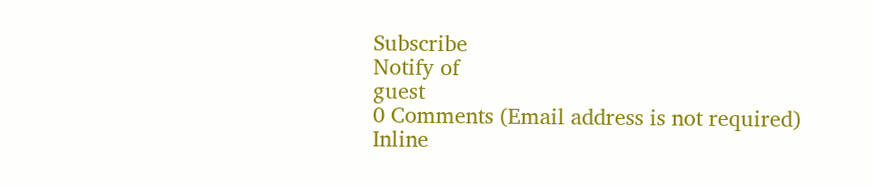Subscribe
Notify of
guest
0 Comments (Email address is not required)
Inline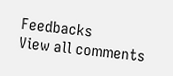Feedbacks
View all comments